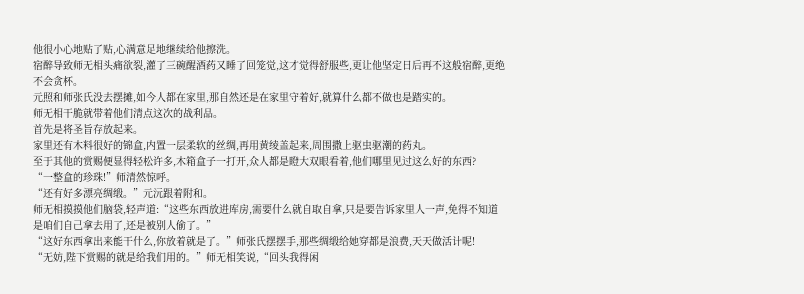他很小心地贴了贴,心满意足地继续给他擦洗。
宿醉导致师无相头痛欲裂,灌了三碗醒酒药又睡了回笼觉,这才觉得舒服些,更让他坚定日后再不这般宿醉,更绝不会贪杯。
元照和师张氏没去摆摊,如今人都在家里,那自然还是在家里守着好,就算什么都不做也是踏实的。
师无相干脆就带着他们清点这次的战利品。
首先是将圣旨存放起来。
家里还有木料很好的锦盒,内置一层柔软的丝绸,再用黄绫盖起来,周围撒上驱虫驱潮的药丸。
至于其他的赏赐便显得轻松许多,木箱盒子一打开,众人都是瞪大双眼看着,他们哪里见过这么好的东西?
“一整盒的珍珠!”师清然惊呼。
“还有好多漂亮绸缎。”元沅跟着附和。
师无相摸摸他们脑袋,轻声道:“这些东西放进库房,需要什么就自取自拿,只是要告诉家里人一声,免得不知道是咱们自己拿去用了,还是被别人偷了。”
“这好东西拿出来能干什么,你放着就是了。”师张氏摆摆手,那些绸缎给她穿都是浪费,天天做活计呢!
“无妨,陛下赏赐的就是给我们用的。”师无相笑说,“回头我得闲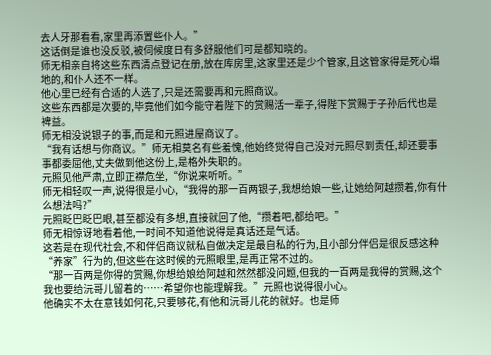去人牙那看看,家里再添置些仆人。”
这话倒是谁也没反驳,被伺候度日有多舒服他们可是都知晓的。
师无相亲自将这些东西清点登记在册,放在库房里,这家里还是少个管家,且这管家得是死心塌地的,和仆人还不一样。
他心里已经有合适的人选了,只是还需要再和元照商议。
这些东西都是次要的,毕竟他们如今能守着陛下的赏赐活一辈子,得陛下赏赐于子孙后代也是裨益。
师无相没说银子的事,而是和元照进屋商议了。
“我有话想与你商议。”师无相莫名有些羞愧,他始终觉得自己没对元照尽到责任,却还要事事都委屈他,丈夫做到他这份上,是格外失职的。
元照见他严肃,立即正襟危坐,“你说来听听。”
师无相轻叹一声,说得很是小心,“我得的那一百两银子,我想给娘一些,让她给阿越攒着,你有什么想法吗?”
元照眨巴眨巴眼,甚至都没有多想,直接就回了他,“攒着吧,都给吧。”
师无相惊讶地看着他,一时间不知道他说得是真话还是气话。
这若是在现代社会,不和伴侣商议就私自做决定是最自私的行为,且小部分伴侣是很反感这种“养家”行为的,但这些在这时候的元照眼里,是再正常不过的。
“那一百两是你得的赏赐,你想给娘给阿越和然然都没问题,但我的一百两是我得的赏赐,这个我也要给沅哥儿留着的……希望你也能理解我。”元照也说得很小心。
他确实不太在意钱如何花,只要够花,有他和沅哥儿花的就好。也是师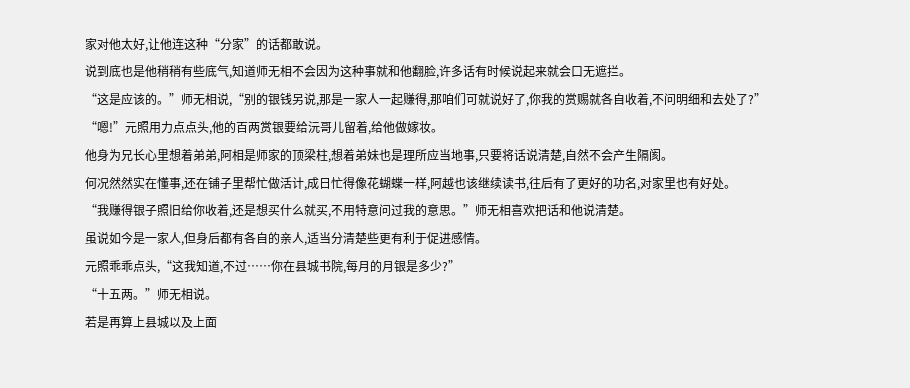家对他太好,让他连这种“分家”的话都敢说。
说到底也是他稍稍有些底气,知道师无相不会因为这种事就和他翻脸,许多话有时候说起来就会口无遮拦。
“这是应该的。”师无相说,“别的银钱另说,那是一家人一起赚得,那咱们可就说好了,你我的赏赐就各自收着,不问明细和去处了?”
“嗯!”元照用力点点头,他的百两赏银要给沅哥儿留着,给他做嫁妆。
他身为兄长心里想着弟弟,阿相是师家的顶梁柱,想着弟妹也是理所应当地事,只要将话说清楚,自然不会产生隔阂。
何况然然实在懂事,还在铺子里帮忙做活计,成日忙得像花蝴蝶一样,阿越也该继续读书,往后有了更好的功名,对家里也有好处。
“我赚得银子照旧给你收着,还是想买什么就买,不用特意问过我的意思。”师无相喜欢把话和他说清楚。
虽说如今是一家人,但身后都有各自的亲人,适当分清楚些更有利于促进感情。
元照乖乖点头,“这我知道,不过……你在县城书院,每月的月银是多少?”
“十五两。”师无相说。
若是再算上县城以及上面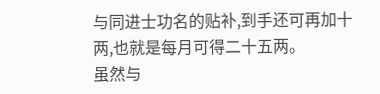与同进士功名的贴补,到手还可再加十两,也就是每月可得二十五两。
虽然与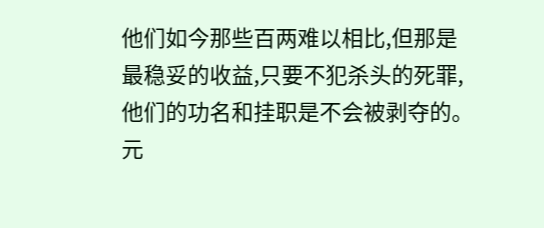他们如今那些百两难以相比,但那是最稳妥的收益,只要不犯杀头的死罪,他们的功名和挂职是不会被剥夺的。
元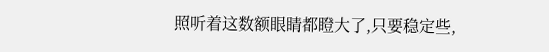照听着这数额眼睛都瞪大了,只要稳定些,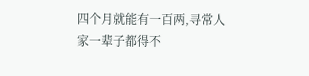四个月就能有一百两,寻常人家一辈子都得不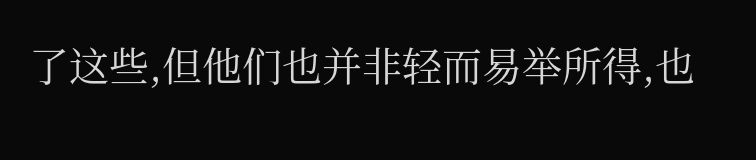了这些,但他们也并非轻而易举所得,也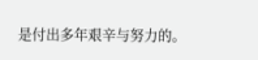是付出多年艰辛与努力的。